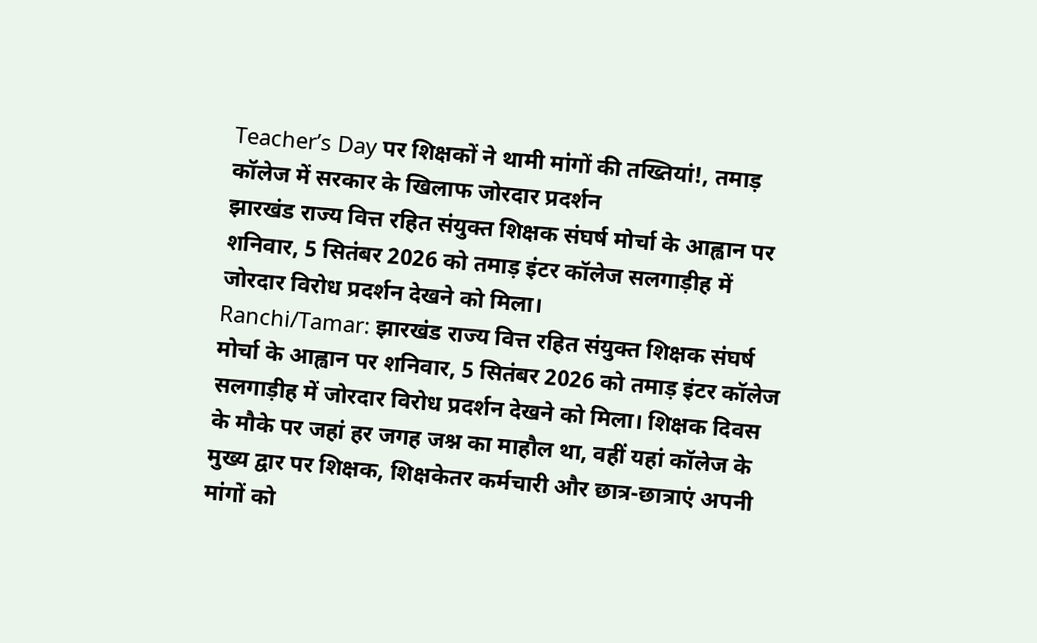Teacher’s Day पर शिक्षकों ने थामी मांगों की तख्तियां!, तमाड़ कॉलेज में सरकार के खिलाफ जोरदार प्रदर्शन
झारखंड राज्य वित्त रहित संयुक्त शिक्षक संघर्ष मोर्चा के आह्वान पर शनिवार, 5 सितंबर 2026 को तमाड़ इंटर कॉलेज सलगाड़ीह में जोरदार विरोध प्रदर्शन देखने को मिला।
Ranchi/Tamar: झारखंड राज्य वित्त रहित संयुक्त शिक्षक संघर्ष मोर्चा के आह्वान पर शनिवार, 5 सितंबर 2026 को तमाड़ इंटर कॉलेज सलगाड़ीह में जोरदार विरोध प्रदर्शन देखने को मिला। शिक्षक दिवस के मौके पर जहां हर जगह जश्न का माहौल था, वहीं यहां कॉलेज के मुख्य द्वार पर शिक्षक, शिक्षकेतर कर्मचारी और छात्र-छात्राएं अपनी मांगों को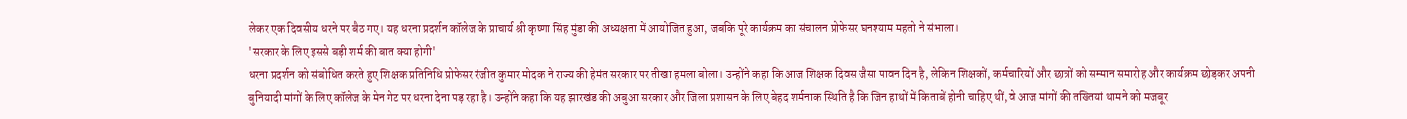लेकर एक दिवसीय धरने पर बैठ गए। यह धरना प्रदर्शन कॉलेज के प्राचार्य श्री कृष्णा सिंह मुंडा की अध्यक्षता में आयोजित हुआ, जबकि पूरे कार्यक्रम का संचालन प्रोफेसर घनश्याम महतो ने संभाला।
'सरकार के लिए इससे बड़ी शर्म की बात क्या होगी'
धरना प्रदर्शन को संबोधित करते हुए शिक्षक प्रतिनिधि प्रोफेसर रंजीत कुमार मोदक ने राज्य की हेमंत सरकार पर तीखा हमला बोला। उन्होंने कहा कि आज शिक्षक दिवस जैसा पावन दिन है, लेकिन शिक्षकों, कर्मचारियों और छात्रों को सम्मान समारोह और कार्यक्रम छोड़कर अपनी बुनियादी मांगों के लिए कॉलेज के मेन गेट पर धरना देना पड़ रहा है। उन्होंने कहा कि यह झारखंड की अबुआ सरकार और जिला प्रशासन के लिए बेहद शर्मनाक स्थिति है कि जिन हाथों में किताबें होनी चाहिए थीं, वे आज मांगों की तख्तियां थामने को मजबूर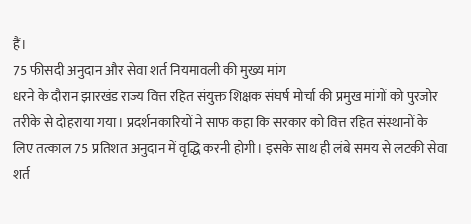हैं।
75 फीसदी अनुदान और सेवा शर्त नियमावली की मुख्य मांग
धरने के दौरान झारखंड राज्य वित्त रहित संयुक्त शिक्षक संघर्ष मोर्चा की प्रमुख मांगों को पुरजोर तरीके से दोहराया गया। प्रदर्शनकारियों ने साफ कहा कि सरकार को वित्त रहित संस्थानों के लिए तत्काल 75 प्रतिशत अनुदान में वृद्धि करनी होगी। इसके साथ ही लंबे समय से लटकी सेवा शर्त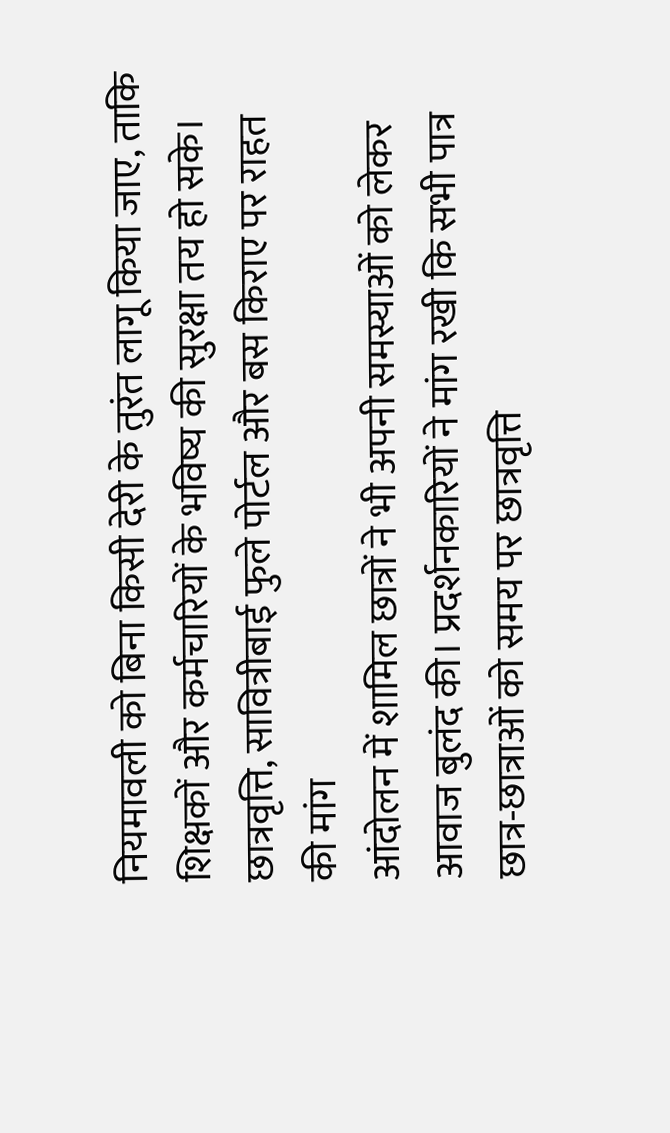नियमावली को बिना किसी देरी के तुरंत लागू किया जाए, ताकि शिक्षकों और कर्मचारियों के भविष्य की सुरक्षा तय हो सके।
छात्रवृत्ति, सावित्रीबाई फुले पोर्टल और बस किराए पर राहत की मांग
आंदोलन में शामिल छात्रों ने भी अपनी समस्याओं को लेकर आवाज बुलंद की। प्रदर्शनकारियों ने मांग रखी कि सभी पात्र छात्र-छात्राओं को समय पर छात्रवृत्ति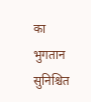का भुगतान सुनिश्चित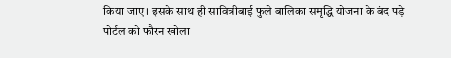किया जाए। इसके साथ ही सावित्रीबाई फुले बालिका समृद्धि योजना के बंद पड़े पोर्टल को फौरन खोला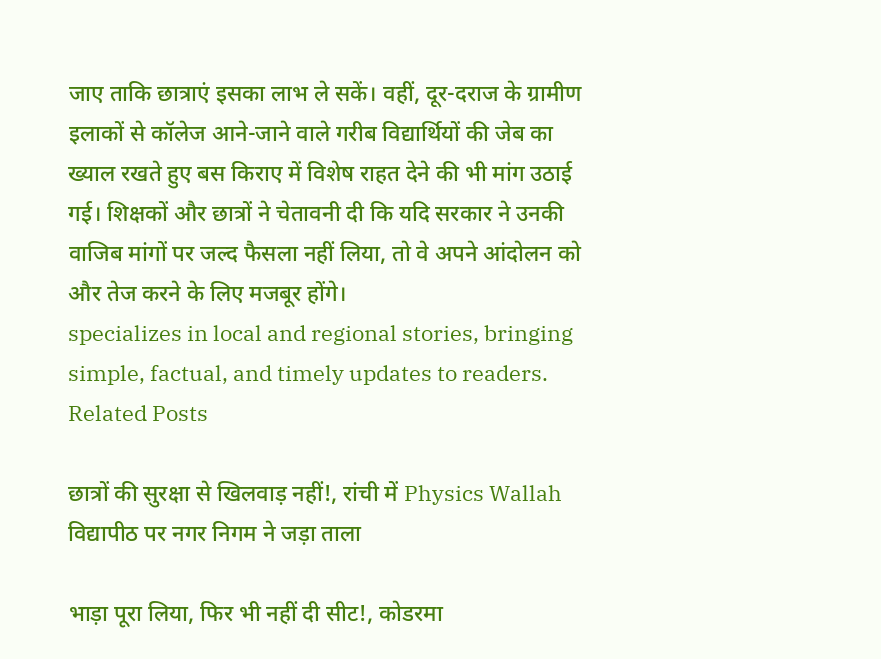जाए ताकि छात्राएं इसका लाभ ले सकें। वहीं, दूर-दराज के ग्रामीण इलाकों से कॉलेज आने-जाने वाले गरीब विद्यार्थियों की जेब का ख्याल रखते हुए बस किराए में विशेष राहत देने की भी मांग उठाई गई। शिक्षकों और छात्रों ने चेतावनी दी कि यदि सरकार ने उनकी वाजिब मांगों पर जल्द फैसला नहीं लिया, तो वे अपने आंदोलन को और तेज करने के लिए मजबूर होंगे।
specializes in local and regional stories, bringing simple, factual, and timely updates to readers.
Related Posts

छात्रों की सुरक्षा से खिलवाड़ नहीं!, रांची में Physics Wallah विद्यापीठ पर नगर निगम ने जड़ा ताला

भाड़ा पूरा लिया, फिर भी नहीं दी सीट!, कोडरमा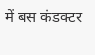में बस कंडक्टर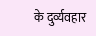के दुर्व्यवहार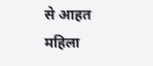से आहत महिला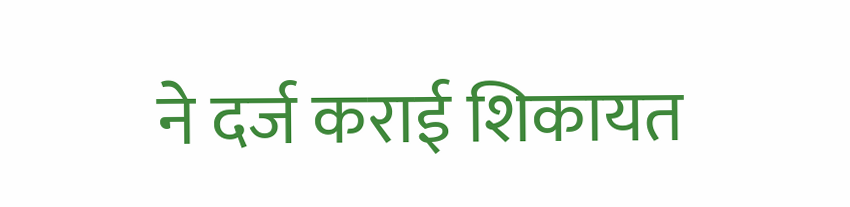ने दर्ज कराई शिकायत